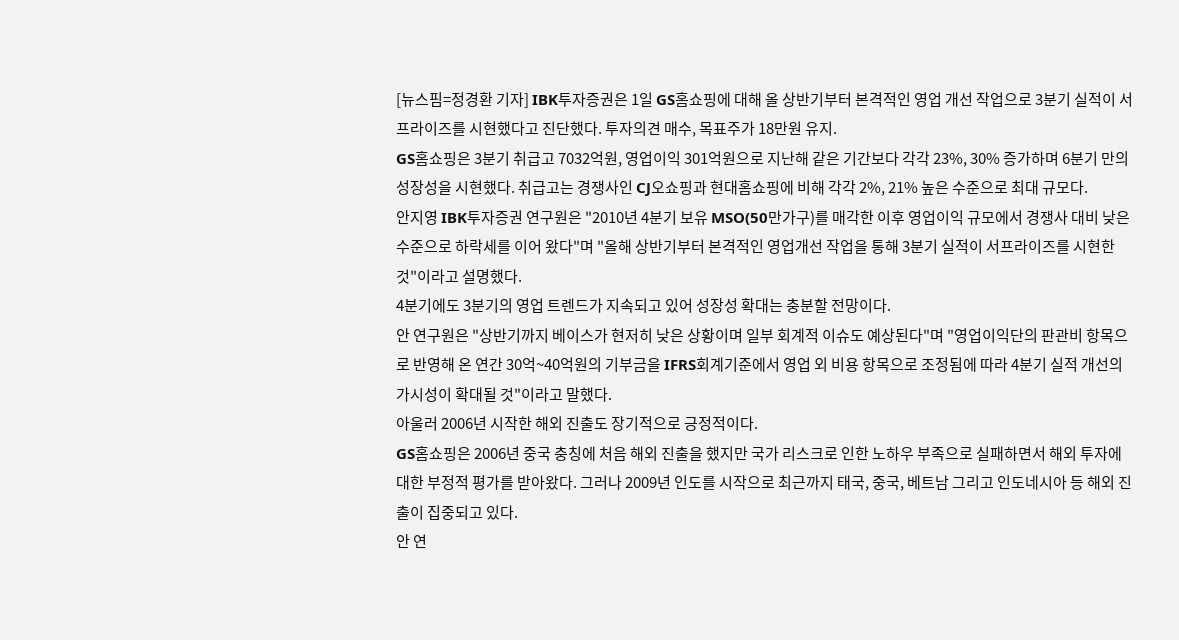[뉴스핌=정경환 기자] IBK투자증권은 1일 GS홈쇼핑에 대해 올 상반기부터 본격적인 영업 개선 작업으로 3분기 실적이 서프라이즈를 시현했다고 진단했다. 투자의견 매수, 목표주가 18만원 유지.
GS홈쇼핑은 3분기 취급고 7032억원, 영업이익 301억원으로 지난해 같은 기간보다 각각 23%, 30% 증가하며 6분기 만의 성장성을 시현했다. 취급고는 경쟁사인 CJ오쇼핑과 현대홈쇼핑에 비해 각각 2%, 21% 높은 수준으로 최대 규모다.
안지영 IBK투자증권 연구원은 "2010년 4분기 보유 MSO(50만가구)를 매각한 이후 영업이익 규모에서 경쟁사 대비 낮은 수준으로 하락세를 이어 왔다"며 "올해 상반기부터 본격적인 영업개선 작업을 통해 3분기 실적이 서프라이즈를 시현한 것"이라고 설명했다.
4분기에도 3분기의 영업 트렌드가 지속되고 있어 성장성 확대는 충분할 전망이다.
안 연구원은 "상반기까지 베이스가 현저히 낮은 상황이며 일부 회계적 이슈도 예상된다"며 "영업이익단의 판관비 항목으로 반영해 온 연간 30억~40억원의 기부금을 IFRS회계기준에서 영업 외 비용 항목으로 조정됨에 따라 4분기 실적 개선의 가시성이 확대될 것"이라고 말했다.
아울러 2006년 시작한 해외 진출도 장기적으로 긍정적이다.
GS홈쇼핑은 2006년 중국 충칭에 처음 해외 진출을 했지만 국가 리스크로 인한 노하우 부족으로 실패하면서 해외 투자에 대한 부정적 평가를 받아왔다. 그러나 2009년 인도를 시작으로 최근까지 태국, 중국, 베트남 그리고 인도네시아 등 해외 진출이 집중되고 있다.
안 연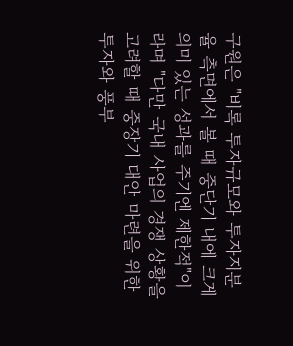구원은 "비록 투자규모와 투자지분율 측면에서 볼 때 중단기 내에 크게 의미 있는 성과를 주기엔 제한적"이라며 "다만 국내 사업의 경쟁 상황을 고려할 때 중장기 대안 마련을 위한 투자와 풍부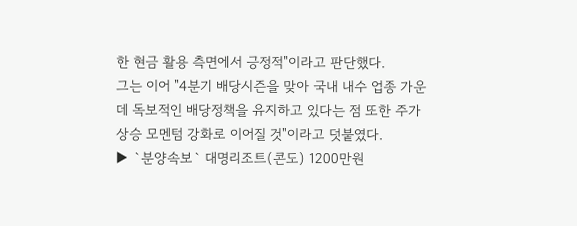한 현금 활용 측면에서 긍정적"이라고 판단했다.
그는 이어 "4분기 배당시즌을 맞아 국내 내수 업종 가운데 독보적인 배당정책을 유지하고 있다는 점 또한 주가 상승 모멘텀 강화로 이어질 것"이라고 덧붙였다.
▶ `분양속보` 대명리조트(콘도) 1200만원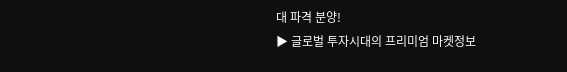대 파격 분양!
▶ 글로벌 투자시대의 프리미엄 마켓정보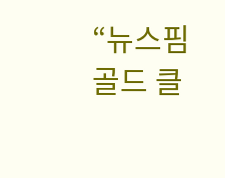“뉴스핌 골드 클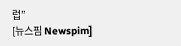럽”
[뉴스핌 Newspim]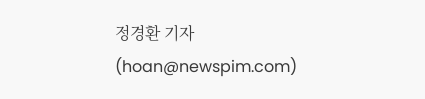정경환 기자 (hoan@newspim.com)